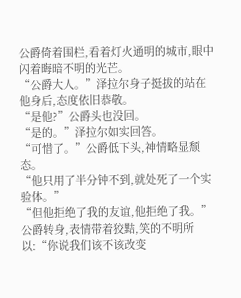公爵倚着围栏,看着灯火通明的城市,眼中闪着晦暗不明的光芒。
“公爵大人。”泽拉尔身子挺拔的站在他身后,态度依旧恭敬。
“是他?”公爵头也没回。
“是的。”泽拉尔如实回答。
“可惜了。”公爵低下头,神情略显颓态。
“他只用了半分钟不到,就处死了一个实验体。”
“但他拒绝了我的友谊,他拒绝了我。”
公爵转身,表情带着狡黠,笑的不明所以:“你说我们该不该改变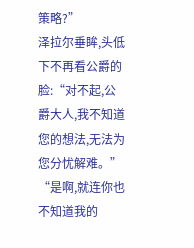策略?”
泽拉尔垂眸,头低下不再看公爵的脸:“对不起,公爵大人,我不知道您的想法,无法为您分忧解难。”
“是啊,就连你也不知道我的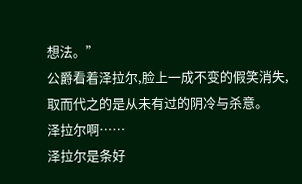想法。”
公爵看着泽拉尔,脸上一成不变的假笑消失,取而代之的是从未有过的阴冷与杀意。
泽拉尔啊……
泽拉尔是条好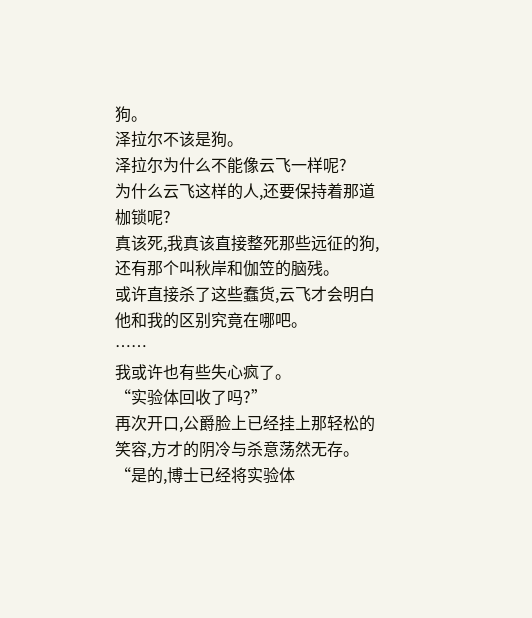狗。
泽拉尔不该是狗。
泽拉尔为什么不能像云飞一样呢?
为什么云飞这样的人,还要保持着那道枷锁呢?
真该死,我真该直接整死那些远征的狗,还有那个叫秋岸和伽笠的脑残。
或许直接杀了这些蠢货,云飞才会明白他和我的区别究竟在哪吧。
……
我或许也有些失心疯了。
“实验体回收了吗?”
再次开口,公爵脸上已经挂上那轻松的笑容,方才的阴冷与杀意荡然无存。
“是的,博士已经将实验体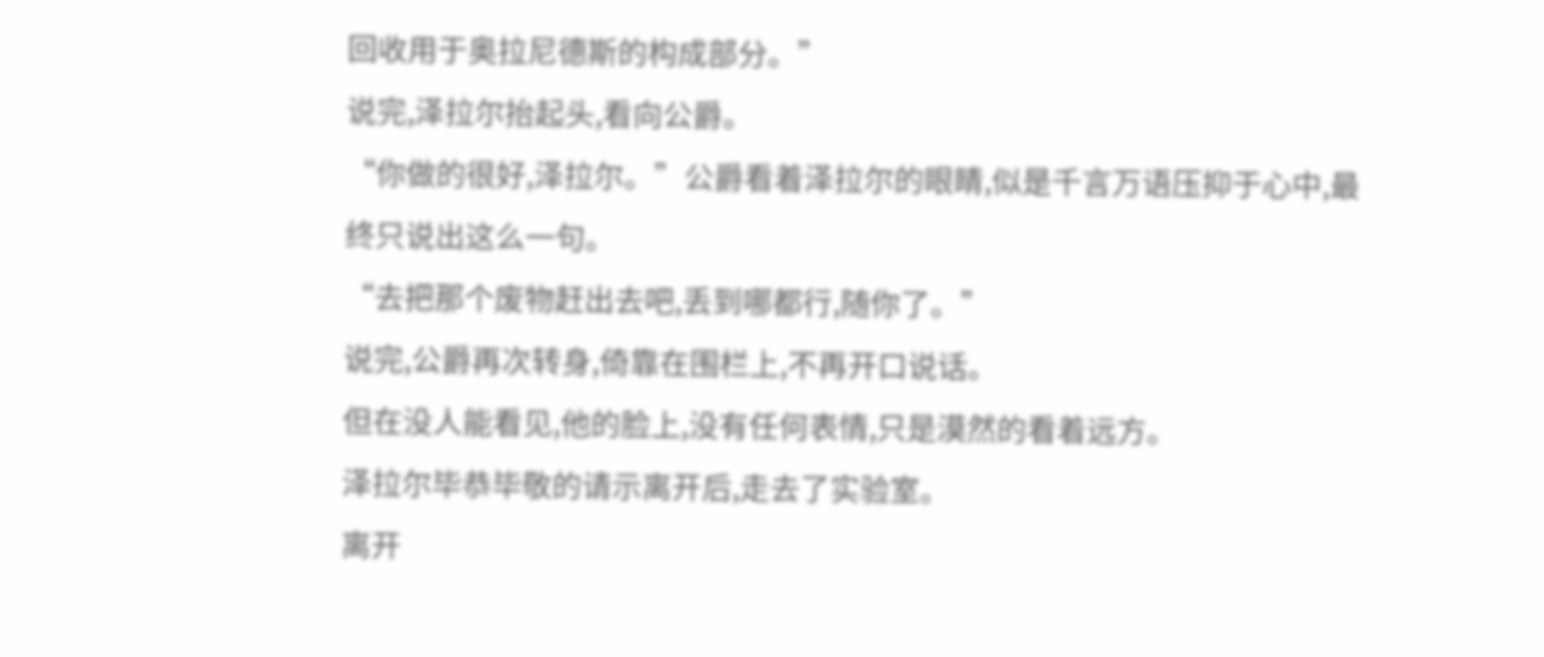回收用于奥拉尼德斯的构成部分。”
说完,泽拉尔抬起头,看向公爵。
“你做的很好,泽拉尔。”公爵看着泽拉尔的眼睛,似是千言万语压抑于心中,最终只说出这么一句。
“去把那个废物赶出去吧,丢到哪都行,随你了。”
说完,公爵再次转身,倚靠在围栏上,不再开口说话。
但在没人能看见,他的脸上,没有任何表情,只是漠然的看着远方。
泽拉尔毕恭毕敬的请示离开后,走去了实验室。
离开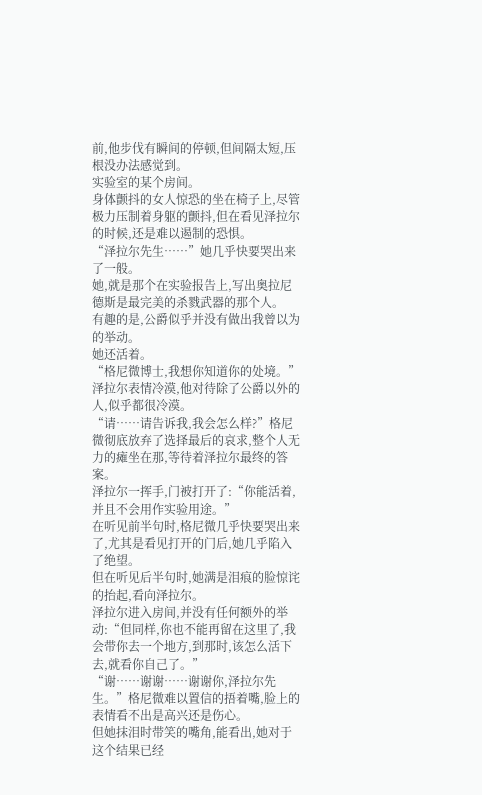前,他步伐有瞬间的停顿,但间隔太短,压根没办法感觉到。
实验室的某个房间。
身体颤抖的女人惊恐的坐在椅子上,尽管极力压制着身躯的颤抖,但在看见泽拉尔的时候,还是难以遏制的恐惧。
“泽拉尔先生……”她几乎快要哭出来了一般。
她,就是那个在实验报告上,写出奥拉尼德斯是最完美的杀戮武器的那个人。
有趣的是,公爵似乎并没有做出我曾以为的举动。
她还活着。
“格尼微博士,我想你知道你的处境。”泽拉尔表情冷漠,他对待除了公爵以外的人,似乎都很冷漠。
“请……请告诉我,我会怎么样?”格尼微彻底放弃了选择最后的哀求,整个人无力的瘫坐在那,等待着泽拉尔最终的答案。
泽拉尔一挥手,门被打开了:“你能活着,并且不会用作实验用途。”
在听见前半句时,格尼微几乎快要哭出来了,尤其是看见打开的门后,她几乎陷入了绝望。
但在听见后半句时,她满是泪痕的脸惊诧的抬起,看向泽拉尔。
泽拉尔进入房间,并没有任何额外的举动:“但同样,你也不能再留在这里了,我会带你去一个地方,到那时,该怎么活下去,就看你自己了。”
“谢……谢谢……谢谢你,泽拉尔先生。”格尼微难以置信的捂着嘴,脸上的表情看不出是高兴还是伤心。
但她抹泪时带笑的嘴角,能看出,她对于这个结果已经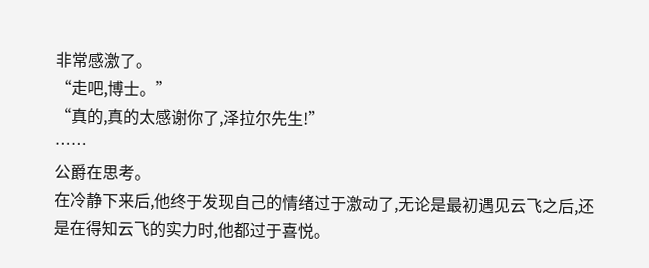非常感激了。
“走吧,博士。”
“真的,真的太感谢你了,泽拉尔先生!”
……
公爵在思考。
在冷静下来后,他终于发现自己的情绪过于激动了,无论是最初遇见云飞之后,还是在得知云飞的实力时,他都过于喜悦。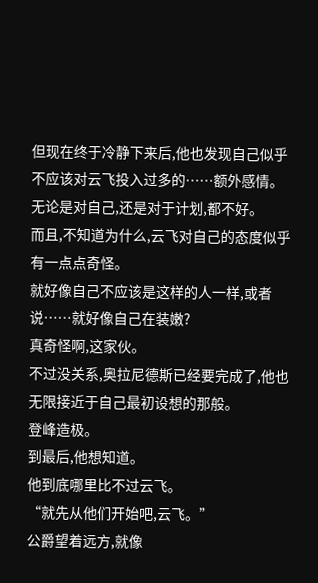但现在终于冷静下来后,他也发现自己似乎不应该对云飞投入过多的……额外感情。
无论是对自己,还是对于计划,都不好。
而且,不知道为什么,云飞对自己的态度似乎有一点点奇怪。
就好像自己不应该是这样的人一样,或者说……就好像自己在装嫩?
真奇怪啊,这家伙。
不过没关系,奥拉尼德斯已经要完成了,他也无限接近于自己最初设想的那般。
登峰造极。
到最后,他想知道。
他到底哪里比不过云飞。
“就先从他们开始吧,云飞。”
公爵望着远方,就像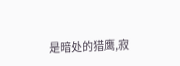是暗处的猎鹰,寂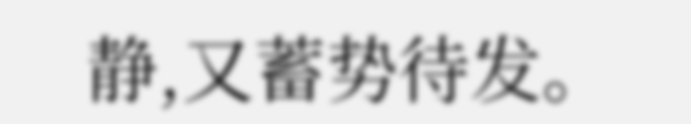静,又蓄势待发。